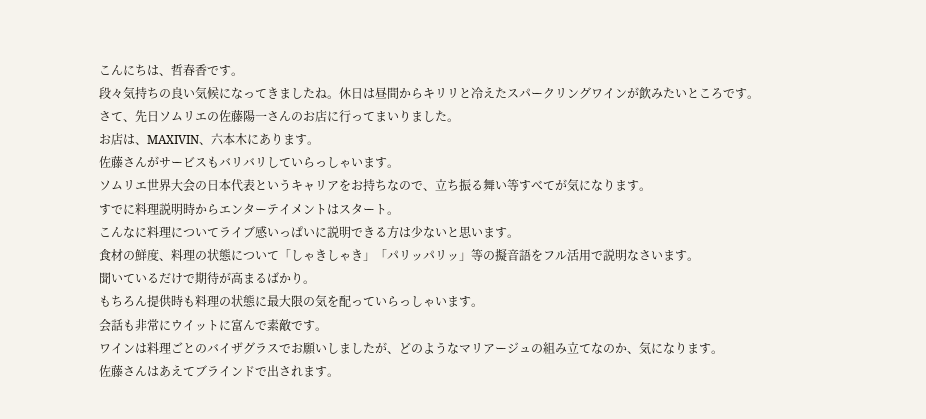こんにちは、哲春香です。
段々気持ちの良い気候になってきましたね。休日は昼間からキリリと冷えたスパークリングワインが飲みたいところです。
さて、先日ソムリエの佐藤陽一さんのお店に行ってまいりました。
お店は、MAXIVIN、六本木にあります。
佐藤さんがサービスもバリバリしていらっしゃいます。
ソムリエ世界大会の日本代表というキャリアをお持ちなので、立ち振る舞い等すべてが気になります。
すでに料理説明時からエンターテイメントはスタート。
こんなに料理についてライブ感いっぱいに説明できる方は少ないと思います。
食材の鮮度、料理の状態について「しゃきしゃき」「パリッパリッ」等の擬音語をフル活用で説明なさいます。
聞いているだけで期待が高まるばかり。
もちろん提供時も料理の状態に最大限の気を配っていらっしゃいます。
会話も非常にウイットに富んで素敵です。
ワインは料理ごとのバイザグラスでお願いしましたが、どのようなマリアージュの組み立てなのか、気になります。
佐藤さんはあえてブラインドで出されます。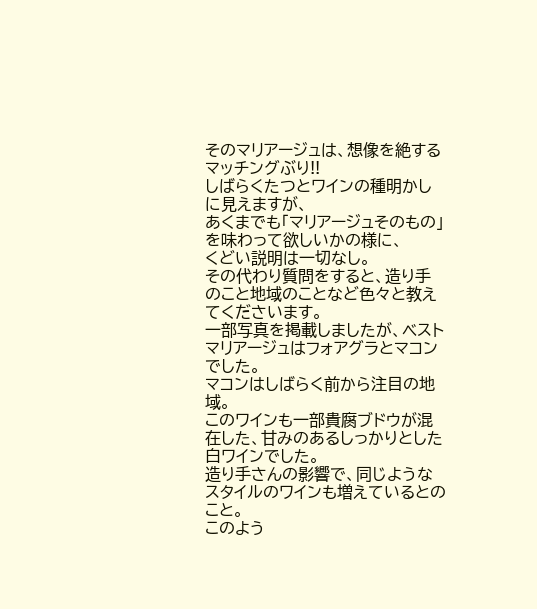そのマリアージュは、想像を絶するマッチングぶり!!
しばらくたつとワインの種明かしに見えますが、
あくまでも「マリアージュそのもの」を味わって欲しいかの様に、
くどい説明は一切なし。
その代わり質問をすると、造り手のこと地域のことなど色々と教えてくださいます。
一部写真を掲載しましたが、ベストマリアージュはフォアグラとマコンでした。
マコンはしばらく前から注目の地域。
このワインも一部貴腐ブドウが混在した、甘みのあるしっかりとした白ワインでした。
造り手さんの影響で、同じようなスタイルのワインも増えているとのこと。
このよう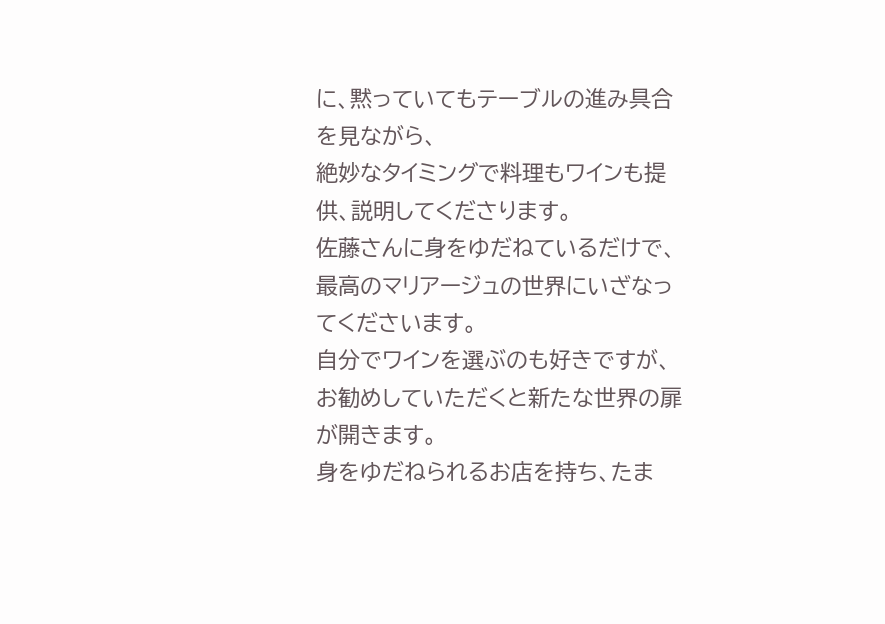に、黙っていてもテーブルの進み具合を見ながら、
絶妙なタイミングで料理もワインも提供、説明してくださります。
佐藤さんに身をゆだねているだけで、最高のマリアージュの世界にいざなってくださいます。
自分でワインを選ぶのも好きですが、
お勧めしていただくと新たな世界の扉が開きます。
身をゆだねられるお店を持ち、たま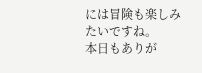には冒険も楽しみたいですね。
本日もありが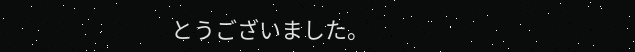とうございました。